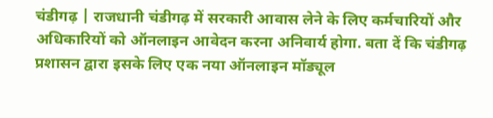चंडीगढ़ | राजधानी चंडीगढ़ में सरकारी आवास लेने के लिए कर्मचारियों और अधिकारियों को ऑनलाइन आवेदन करना अनिवार्य होगा. बता दें कि चंडीगढ़ प्रशासन द्वारा इसके लिए एक नया ऑनलाइन मॉड्यूल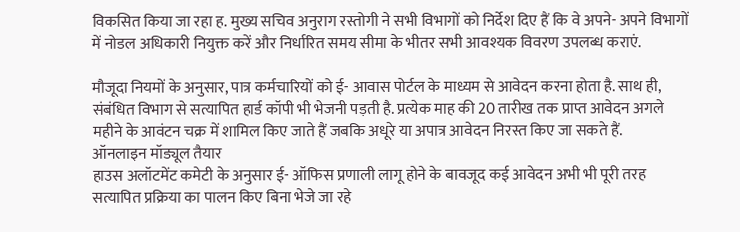विकसित किया जा रहा ह. मुख्य सचिव अनुराग रस्तोगी ने सभी विभागों को निर्देश दिए हैं कि वे अपने- अपने विभागों में नोडल अधिकारी नियुक्त करें और निर्धारित समय सीमा के भीतर सभी आवश्यक विवरण उपलब्ध कराएं.

मौजूदा नियमों के अनुसार, पात्र कर्मचारियों को ई- आवास पोर्टल के माध्यम से आवेदन करना होता है. साथ ही, संबंधित विभाग से सत्यापित हार्ड कॉपी भी भेजनी पड़ती है. प्रत्येक माह की 20 तारीख तक प्राप्त आवेदन अगले महीने के आवंटन चक्र में शामिल किए जाते हैं जबकि अधूरे या अपात्र आवेदन निरस्त किए जा सकते हैं.
ऑनलाइन मॉड्यूल तैयार
हाउस अलॉटमेंट कमेटी के अनुसार ई- ऑफिस प्रणाली लागू होने के बावजूद कई आवेदन अभी भी पूरी तरह सत्यापित प्रक्रिया का पालन किए बिना भेजे जा रहे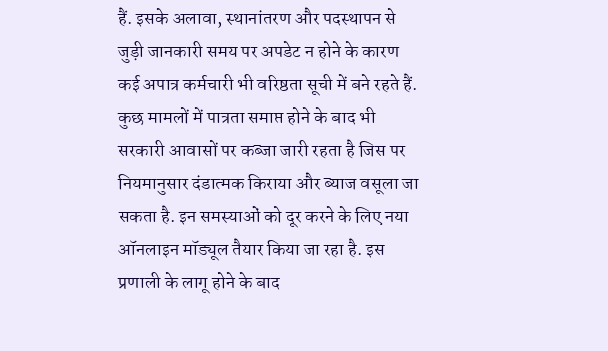हैं. इसके अलावा, स्थानांतरण और पदस्थापन से जुड़ी जानकारी समय पर अपडेट न होने के कारण कई अपात्र कर्मचारी भी वरिष्ठता सूची में बने रहते हैं. कुछ मामलों में पात्रता समाप्त होने के बाद भी सरकारी आवासों पर कब्जा जारी रहता है जिस पर नियमानुसार दंडात्मक किराया और ब्याज वसूला जा सकता है. इन समस्याओं को दूर करने के लिए नया ऑनलाइन मॉड्यूल तैयार किया जा रहा है. इस प्रणाली के लागू होने के बाद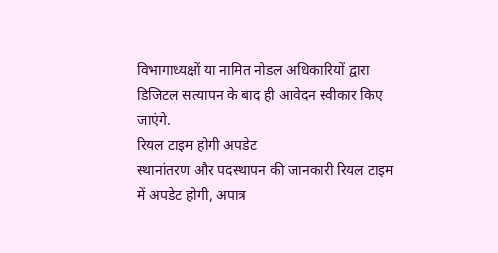विभागाध्यक्षों या नामित नोडल अधिकारियों द्वारा डिजिटल सत्यापन के बाद ही आवेदन स्वीकार किए जाएंगे.
रियल टाइम होगी अपडेट
स्थानांतरण और पदस्थापन की जानकारी रियल टाइम में अपडेट होगी, अपात्र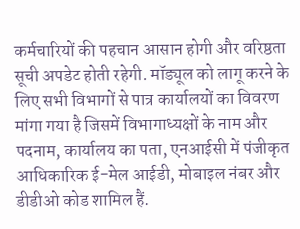कर्मचारियों की पहचान आसान होगी और वरिष्ठता सूची अपडेट होती रहेगी. मॉड्यूल को लागू करने के लिए सभी विभागों से पात्र कार्यालयों का विवरण मांगा गया है जिसमें विभागाध्यक्षों के नाम और पदनाम, कार्यालय का पता, एनआईसी में पंजीकृत आधिकारिक ई-मेल आईडी, मोबाइल नंबर और डीडीओ कोड शामिल हैं.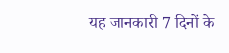यह जानकारी 7 दिनों के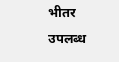भीतर उपलब्ध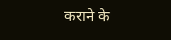कराने के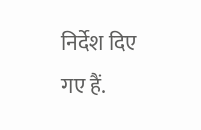निर्देश दिए गए हैं.